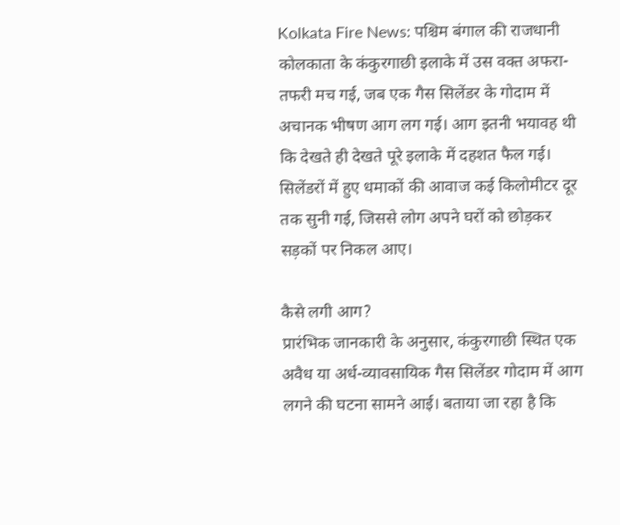Kolkata Fire News: पश्चिम बंगाल की राजधानी कोलकाता के कंकुरगाछी इलाके में उस वक्त अफरा-तफरी मच गई, जब एक गैस सिलेंडर के गोदाम में अचानक भीषण आग लग गई। आग इतनी भयावह थी कि देखते ही देखते पूरे इलाके में दहशत फैल गई। सिलेंडरों में हुए धमाकों की आवाज कई किलोमीटर दूर तक सुनी गई, जिससे लोग अपने घरों को छोड़कर सड़कों पर निकल आए।

कैसे लगी आग?
प्रारंभिक जानकारी के अनुसार, कंकुरगाछी स्थित एक अवैध या अर्ध-व्यावसायिक गैस सिलेंडर गोदाम में आग लगने की घटना सामने आई। बताया जा रहा है कि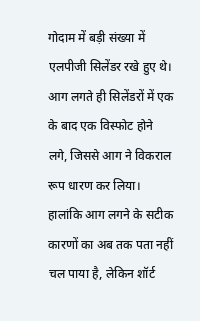गोदाम में बड़ी संख्या में एलपीजी सिलेंडर रखे हुए थे। आग लगते ही सिलेंडरों में एक के बाद एक विस्फोट होने लगे, जिससे आग ने विकराल रूप धारण कर लिया।
हालांकि आग लगने के सटीक कारणों का अब तक पता नहीं चल पाया है, लेकिन शॉर्ट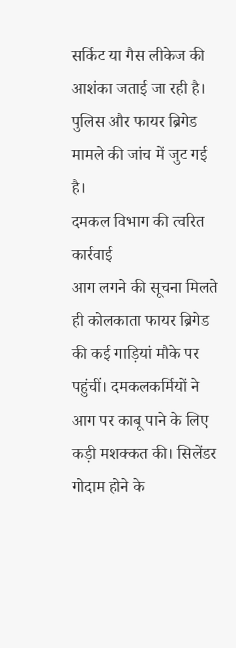सर्किट या गैस लीकेज की आशंका जताई जा रही है। पुलिस और फायर ब्रिगेड मामले की जांच में जुट गई है।
दमकल विभाग की त्वरित कार्रवाई
आग लगने की सूचना मिलते ही कोलकाता फायर ब्रिगेड की कई गाड़ियां मौके पर पहुंचीं। दमकलकर्मियों ने आग पर काबू पाने के लिए कड़ी मशक्कत की। सिलेंडर गोदाम होने के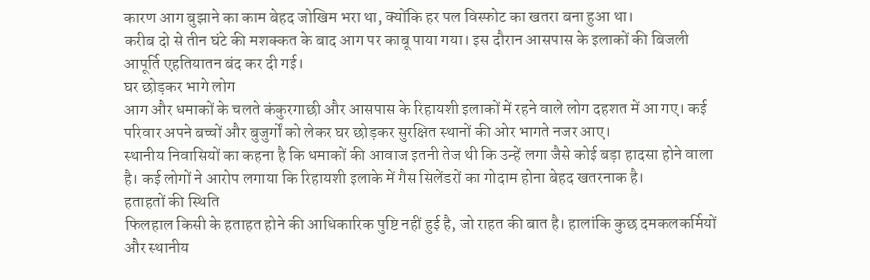कारण आग बुझाने का काम बेहद जोखिम भरा था, क्योंकि हर पल विस्फोट का खतरा बना हुआ था।
करीब दो से तीन घंटे की मशक्कत के बाद आग पर काबू पाया गया। इस दौरान आसपास के इलाकों की बिजली आपूर्ति एहतियातन बंद कर दी गई।
घर छोड़कर भागे लोग
आग और धमाकों के चलते कंकुरगाछी और आसपास के रिहायशी इलाकों में रहने वाले लोग दहशत में आ गए। कई परिवार अपने बच्चों और बुजुर्गों को लेकर घर छोड़कर सुरक्षित स्थानों की ओर भागते नजर आए।
स्थानीय निवासियों का कहना है कि धमाकों की आवाज इतनी तेज थी कि उन्हें लगा जैसे कोई बड़ा हादसा होने वाला है। कई लोगों ने आरोप लगाया कि रिहायशी इलाके में गैस सिलेंडरों का गोदाम होना बेहद खतरनाक है।
हताहतों की स्थिति
फिलहाल किसी के हताहत होने की आधिकारिक पुष्टि नहीं हुई है, जो राहत की बात है। हालांकि कुछ दमकलकर्मियों और स्थानीय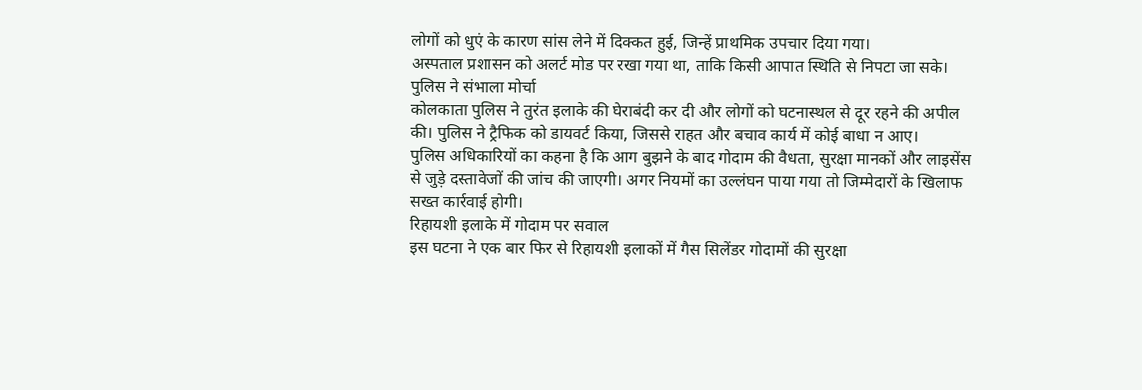लोगों को धुएं के कारण सांस लेने में दिक्कत हुई, जिन्हें प्राथमिक उपचार दिया गया।
अस्पताल प्रशासन को अलर्ट मोड पर रखा गया था, ताकि किसी आपात स्थिति से निपटा जा सके।
पुलिस ने संभाला मोर्चा
कोलकाता पुलिस ने तुरंत इलाके की घेराबंदी कर दी और लोगों को घटनास्थल से दूर रहने की अपील की। पुलिस ने ट्रैफिक को डायवर्ट किया, जिससे राहत और बचाव कार्य में कोई बाधा न आए।
पुलिस अधिकारियों का कहना है कि आग बुझने के बाद गोदाम की वैधता, सुरक्षा मानकों और लाइसेंस से जुड़े दस्तावेजों की जांच की जाएगी। अगर नियमों का उल्लंघन पाया गया तो जिम्मेदारों के खिलाफ सख्त कार्रवाई होगी।
रिहायशी इलाके में गोदाम पर सवाल
इस घटना ने एक बार फिर से रिहायशी इलाकों में गैस सिलेंडर गोदामों की सुरक्षा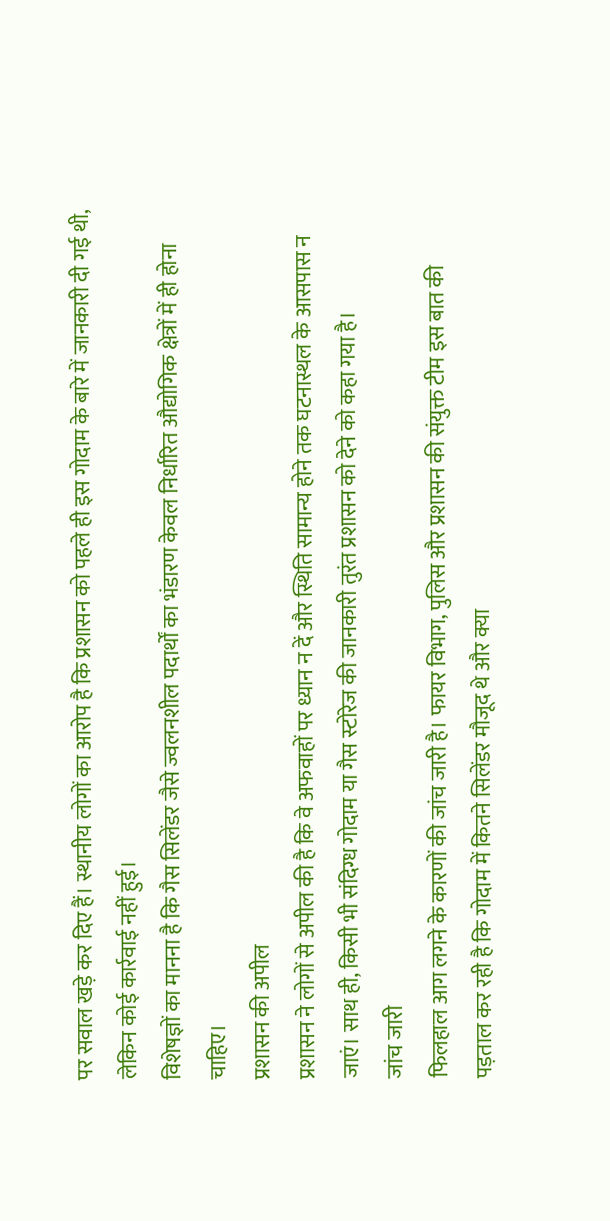पर सवाल खड़े कर दिए हैं। स्थानीय लोगों का आरोप है कि प्रशासन को पहले ही इस गोदाम के बारे में जानकारी दी गई थी, लेकिन कोई कार्रवाई नहीं हुई।
विशेषज्ञों का मानना है कि गैस सिलेंडर जैसे ज्वलनशील पदार्थों का भंडारण केवल निर्धारित औद्योगिक क्षेत्रों में ही होना चाहिए।
प्रशासन की अपील
प्रशासन ने लोगों से अपील की है कि वे अफवाहों पर ध्यान न दें और स्थिति सामान्य होने तक घटनास्थल के आसपास न जाएं। साथ ही, किसी भी संदिग्ध गोदाम या गैस स्टोरेज की जानकारी तुरंत प्रशासन को देने को कहा गया है।
जांच जारी
फिलहाल आग लगने के कारणों की जांच जारी है। फायर विभाग, पुलिस और प्रशासन की संयुक्त टीम इस बात की पड़ताल कर रही है कि गोदाम में कितने सिलेंडर मौजूद थे और क्या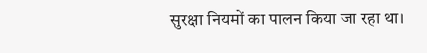सुरक्षा नियमों का पालन किया जा रहा था।